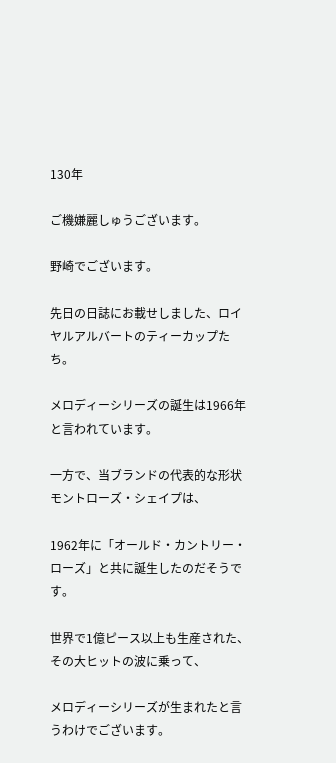130年

ご機嫌麗しゅうございます。

野崎でございます。

先日の日誌にお載せしました、ロイヤルアルバートのティーカップたち。

メロディーシリーズの誕生は1966年と言われています。

一方で、当ブランドの代表的な形状モントローズ・シェイプは、

1962年に「オールド・カントリー・ローズ」と共に誕生したのだそうです。

世界で1億ピース以上も生産された、その大ヒットの波に乗って、

メロディーシリーズが生まれたと言うわけでございます。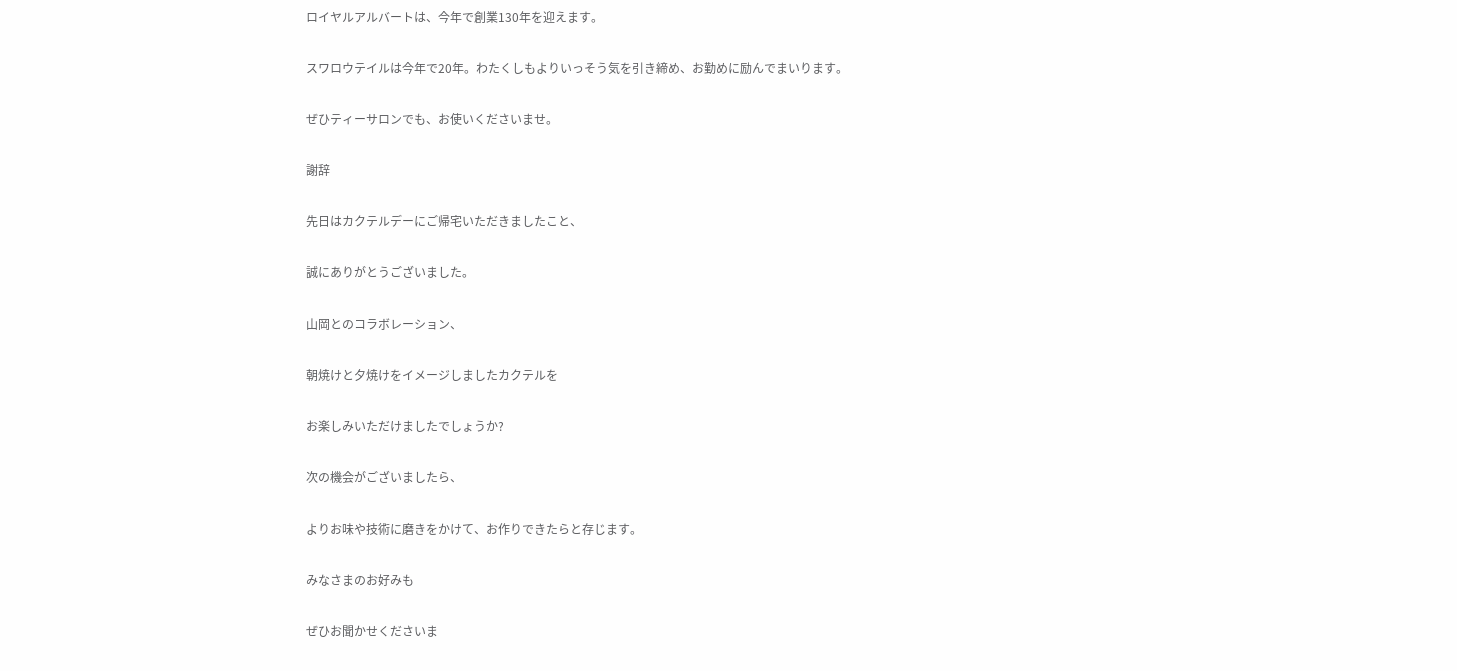ロイヤルアルバートは、今年で創業130年を迎えます。

スワロウテイルは今年で20年。わたくしもよりいっそう気を引き締め、お勤めに励んでまいります。

ぜひティーサロンでも、お使いくださいませ。

謝辞

先日はカクテルデーにご帰宅いただきましたこと、

誠にありがとうございました。

山岡とのコラボレーション、

朝焼けと夕焼けをイメージしましたカクテルを

お楽しみいただけましたでしょうか?

次の機会がございましたら、

よりお味や技術に磨きをかけて、お作りできたらと存じます。

みなさまのお好みも

ぜひお聞かせくださいま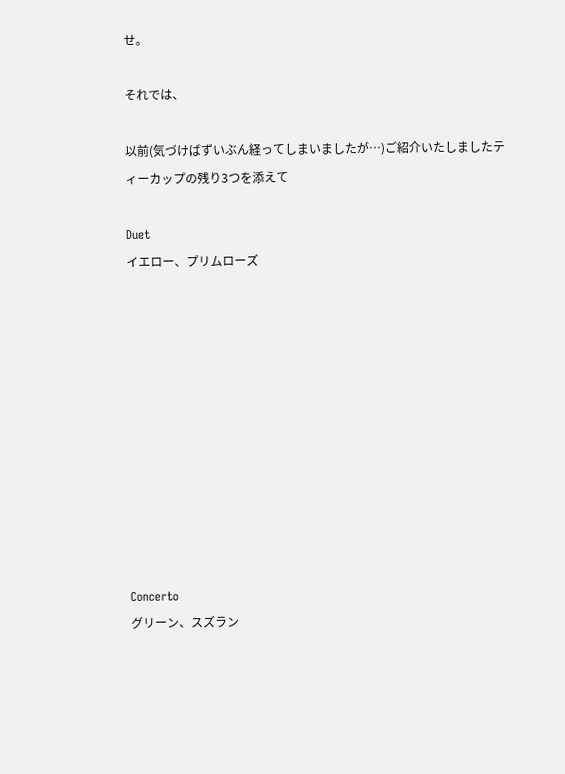せ。

それでは、

以前(気づけばずいぶん経ってしまいましたが…)ご紹介いたしましたティーカップの残り3つを添えて

Duet
イエロー、プリムローズ











Concerto
グリーン、スズラン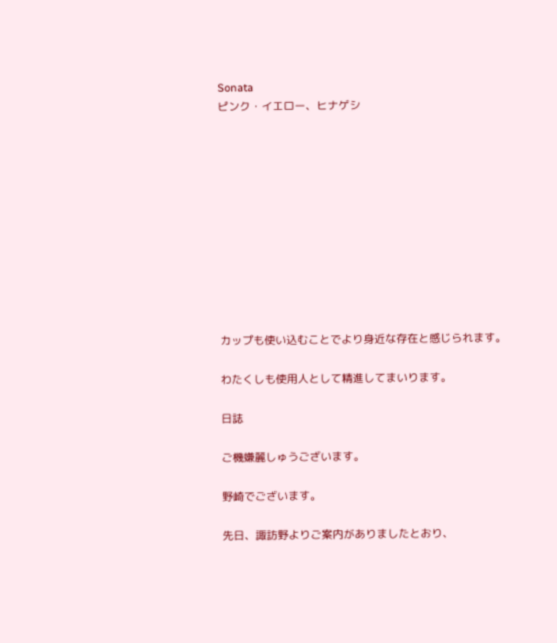Sonata
ピンク・イエロー、ヒナゲシ











カップも使い込むことでより身近な存在と感じられます。

わたくしも使用人として精進してまいります。

日誌

ご機嫌麗しゅうございます。

野崎でございます。

先日、諏訪野よりご案内がありましたとおり、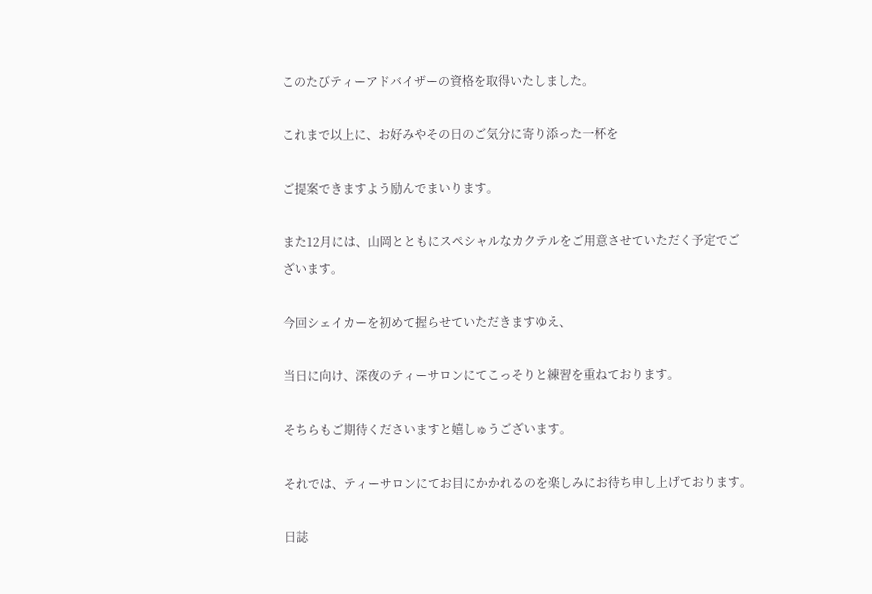このたびティーアドバイザーの資格を取得いたしました。

これまで以上に、お好みやその日のご気分に寄り添った一杯を

ご提案できますよう励んでまいります。

また12月には、山岡とともにスペシャルなカクテルをご用意させていただく予定でございます。

今回シェイカーを初めて握らせていただきますゆえ、

当日に向け、深夜のティーサロンにてこっそりと練習を重ねております。

そちらもご期待くださいますと嬉しゅうございます。

それでは、ティーサロンにてお目にかかれるのを楽しみにお待ち申し上げております。

日誌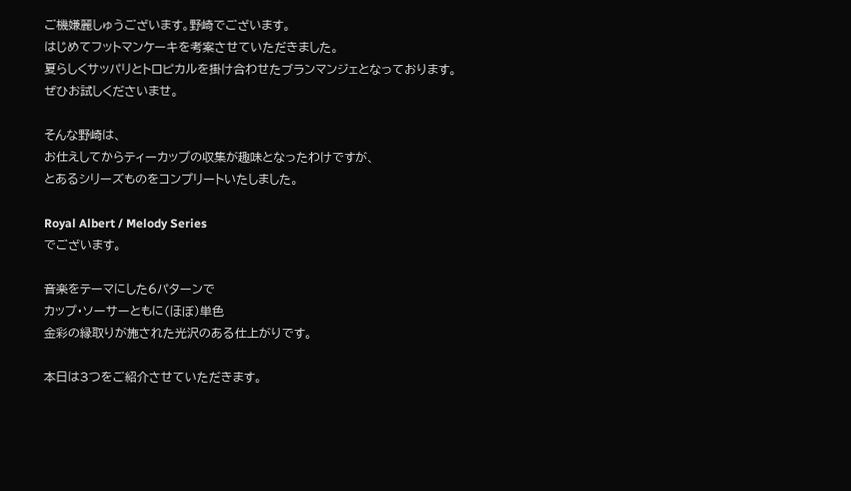ご機嫌麗しゅうございます。野崎でございます。
はじめてフットマンケーキを考案させていただきました。
夏らしくサッパリとトロピカルを掛け合わせたブランマンジェとなっております。
ぜひお試しくださいませ。

そんな野崎は、
お仕えしてからティーカップの収集が趣味となったわけですが、
とあるシリーズものをコンプリートいたしました。

Royal Albert / Melody Series
でございます。

音楽をテーマにした6パターンで
カップ・ソーサーともに(ほぼ)単色
金彩の縁取りが施された光沢のある仕上がりです。

本日は3つをご紹介させていただきます。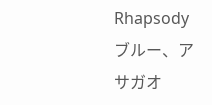Rhapsody
ブルー、アサガオ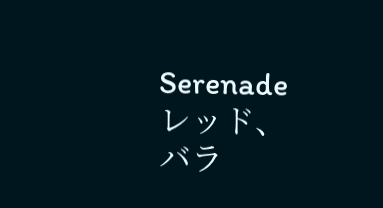Serenade
レッド、バラ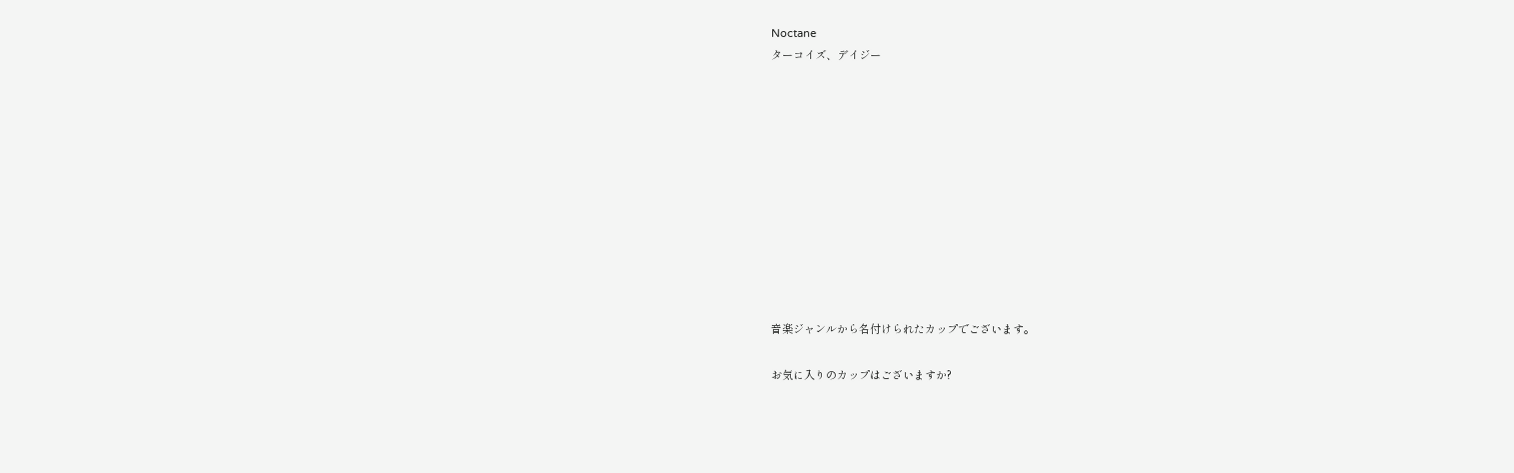Noctane
ターコイズ、デイジー











音楽ジャンルから名付けられたカップでございます。

お気に入りのカップはございますか?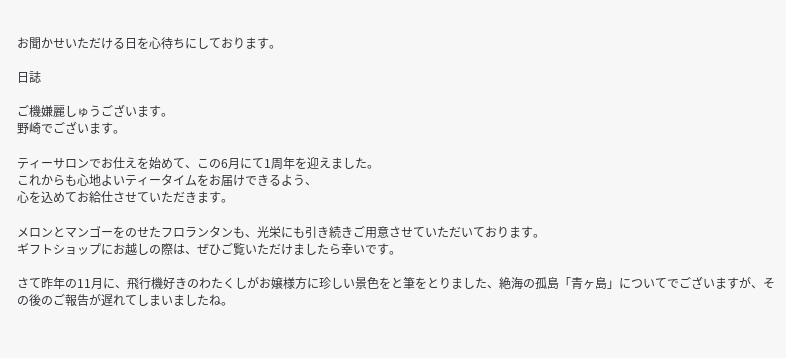お聞かせいただける日を心待ちにしております。

日誌

ご機嫌麗しゅうございます。
野崎でございます。

ティーサロンでお仕えを始めて、この6月にて1周年を迎えました。
これからも心地よいティータイムをお届けできるよう、
心を込めてお給仕させていただきます。

メロンとマンゴーをのせたフロランタンも、光栄にも引き続きご用意させていただいております。
ギフトショップにお越しの際は、ぜひご覧いただけましたら幸いです。

さて昨年の11月に、飛行機好きのわたくしがお嬢様方に珍しい景色をと筆をとりました、絶海の孤島「青ヶ島」についてでございますが、その後のご報告が遅れてしまいましたね。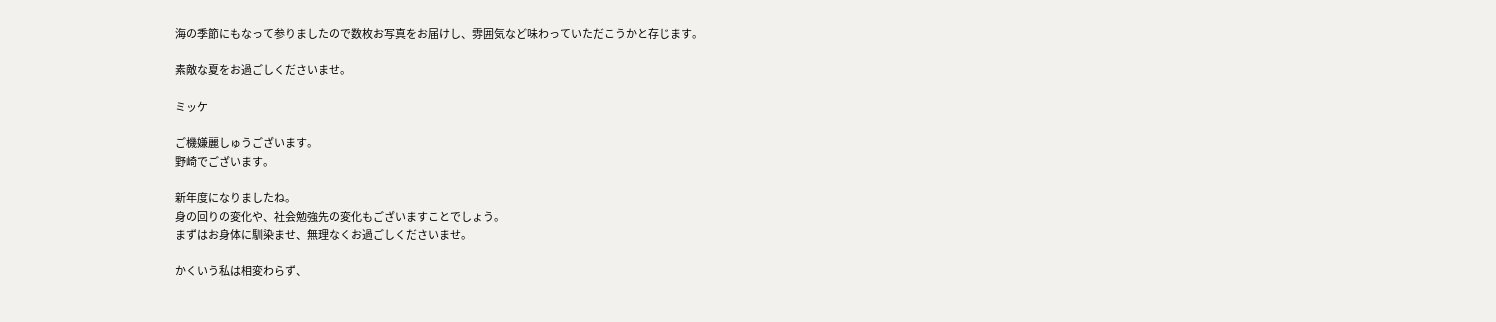海の季節にもなって参りましたので数枚お写真をお届けし、雰囲気など味わっていただこうかと存じます。

素敵な夏をお過ごしくださいませ。

ミッケ

ご機嫌麗しゅうございます。
野崎でございます。

新年度になりましたね。
身の回りの変化や、社会勉強先の変化もございますことでしょう。
まずはお身体に馴染ませ、無理なくお過ごしくださいませ。

かくいう私は相変わらず、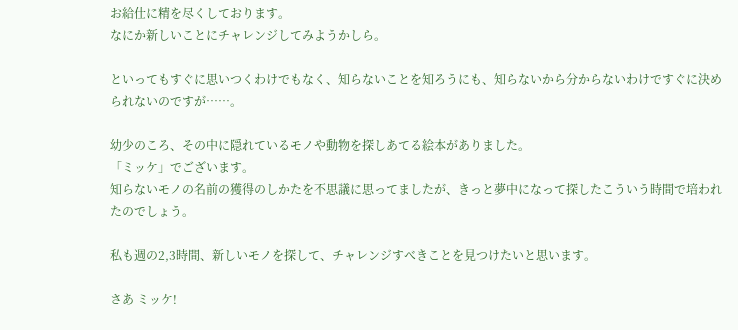お給仕に精を尽くしております。
なにか新しいことにチャレンジしてみようかしら。

といってもすぐに思いつくわけでもなく、知らないことを知ろうにも、知らないから分からないわけですぐに決められないのですが……。

幼少のころ、その中に隠れているモノや動物を探しあてる絵本がありました。
「ミッケ」でございます。
知らないモノの名前の獲得のしかたを不思議に思ってましたが、きっと夢中になって探したこういう時間で培われたのでしょう。

私も週の2,3時間、新しいモノを探して、チャレンジすべきことを見つけたいと思います。

さあ ミッケ!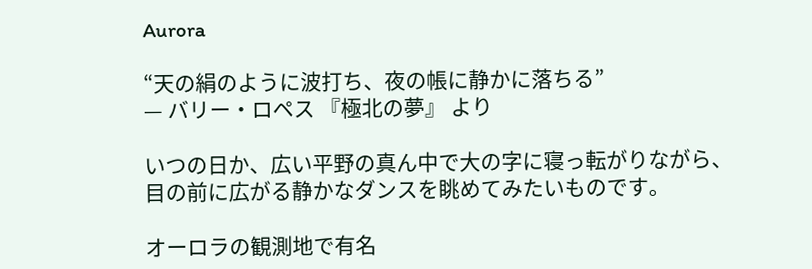Aurora

“天の絹のように波打ち、夜の帳に静かに落ちる”
— バリー・ロペス 『極北の夢』 より

いつの日か、広い平野の真ん中で大の字に寝っ転がりながら、目の前に広がる静かなダンスを眺めてみたいものです。

オーロラの観測地で有名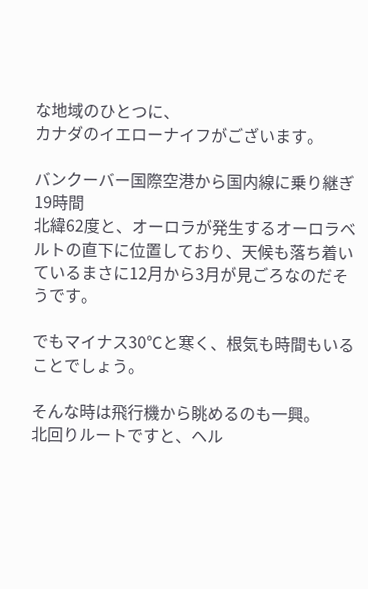な地域のひとつに、
カナダのイエローナイフがございます。

バンクーバー国際空港から国内線に乗り継ぎ19時間
北緯62度と、オーロラが発生するオーロラベルトの直下に位置しており、天候も落ち着いているまさに12月から3月が見ごろなのだそうです。

でもマイナス30℃と寒く、根気も時間もいることでしょう。

そんな時は飛行機から眺めるのも一興。
北回りルートですと、ヘル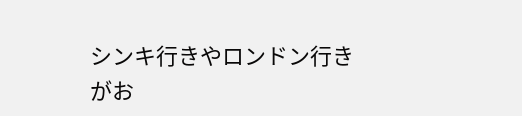シンキ行きやロンドン行きがお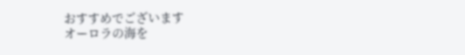おすすめでございます
オーロラの海を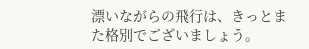漂いながらの飛行は、きっとまた格別でございましょう。